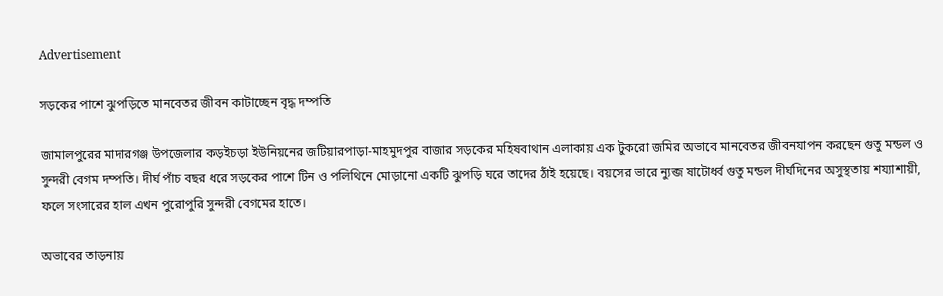Advertisement

সড়কের পাশে ঝুপড়িতে মানবেতর জীবন কাটাচ্ছেন বৃদ্ধ দম্পতি

জামালপুরের মাদারগঞ্জ উপজেলার কড়ইচড়া ইউনিয়নের জটিয়ারপাড়া-মাহমুদপুর বাজার সড়কের মহিষবাথান এলাকায় এক টুকরো জমির অভাবে মানবেতর জীবনযাপন করছেন গুতু মন্ডল ও সুন্দরী বেগম দম্পতি। দীর্ঘ পাঁচ বছর ধরে সড়কের পাশে টিন ও পলিথিনে মোড়ানো একটি ঝুপড়ি ঘরে তাদের ঠাঁই হয়েছে। বয়সের ভারে ন্যুব্জ ষাটোর্ধ্ব গুতু মন্ডল দীর্ঘদিনের অসুস্থতায় শয্যাশায়ী, ফলে সংসারের হাল এখন পুরোপুরি সুন্দরী বেগমের হাতে।

অভাবের তাড়নায়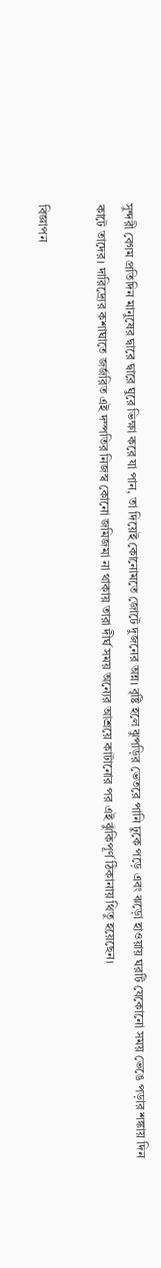সুন্দরী বেগম প্রতিদিন মানুষের দ্বারে দ্বারে ঘুরে ভিক্ষা করে যা পান, তা দিয়েই কোনোমতে জোটে দুজনের অন্ন। বৃষ্টি হলে ঝুপড়ির ভেতরে পানি ঢুকে পড়ে এবং ঝড়ো হাওয়ায় ঘরটি যেকোনো সময় ভেঙে পড়ার শঙ্কায় দিন কাটে তাদের। দারিদ্র্যের কশাঘাতে জর্জরিত এই দম্পতির নিজস্ব কোনো জমিজমা না থাকায় তারা দীর্ঘ সময় অন্যের আশ্রয়ে কাটানোর পর এই ঝুঁকিপূর্ণ ঠিকানায় থিতু হয়েছেন।

বিজ্ঞাপন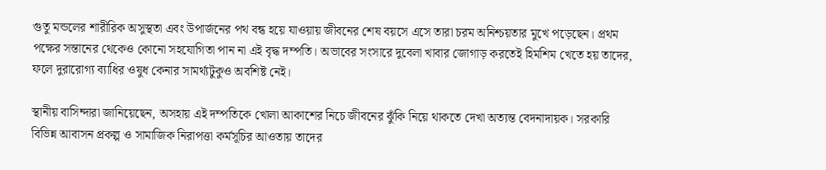গুতু মন্ডলের শারীরিক অসুস্থতা এবং উপার্জনের পথ বন্ধ হয়ে যাওয়ায় জীবনের শেষ বয়সে এসে তারা চরম অনিশ্চয়তার মুখে পড়েছেন। প্রথম পক্ষের সন্তানের থেকেও কোনো সহযোগিতা পান না এই বৃদ্ধ দম্পতি। অভাবের সংসারে দুবেলা খাবার জোগাড় করতেই হিমশিম খেতে হয় তাদের, ফলে দুরারোগ্য ব্যাধির ওষুধ কেনার সামর্থ্যটুকুও অবশিষ্ট নেই।

স্থানীয় বাসিন্দারা জানিয়েছেন, অসহায় এই দম্পতিকে খোলা আকাশের নিচে জীবনের ঝুঁকি নিয়ে থাকতে দেখা অত্যন্ত বেদনাদায়ক। সরকারি বিভিন্ন আবাসন প্রকল্প ও সামাজিক নিরাপত্তা কর্মসূচির আওতায় তাদের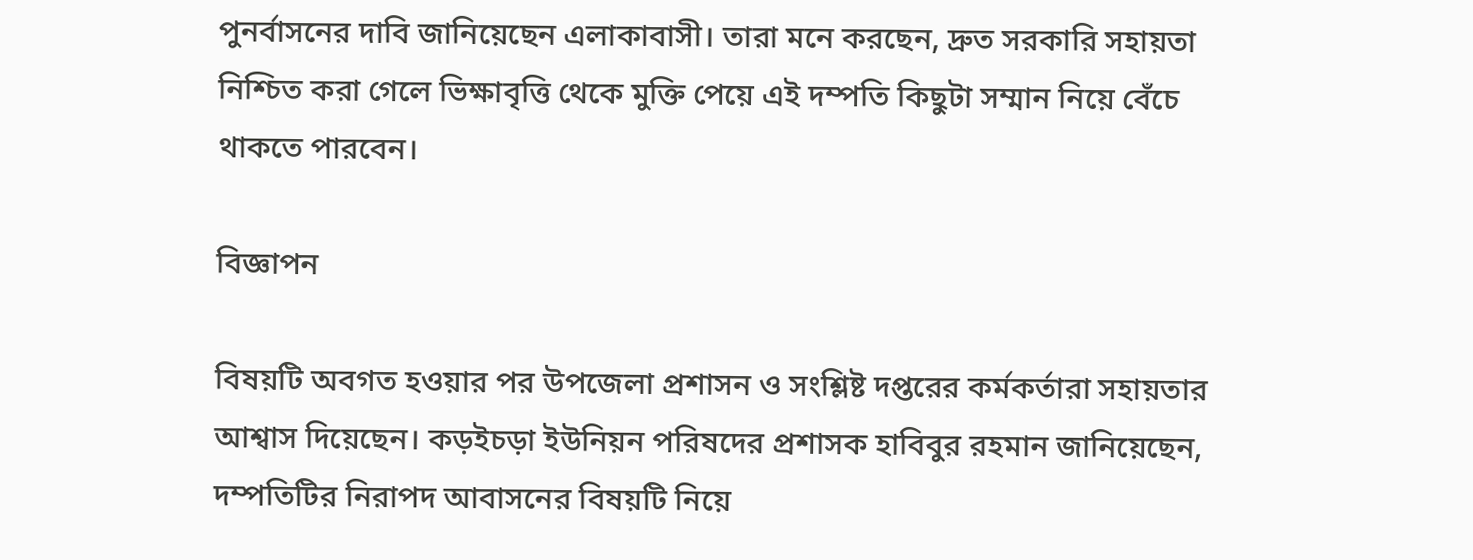পুনর্বাসনের দাবি জানিয়েছেন এলাকাবাসী। তারা মনে করছেন, দ্রুত সরকারি সহায়তা নিশ্চিত করা গেলে ভিক্ষাবৃত্তি থেকে মুক্তি পেয়ে এই দম্পতি কিছুটা সম্মান নিয়ে বেঁচে থাকতে পারবেন।

বিজ্ঞাপন

বিষয়টি অবগত হওয়ার পর উপজেলা প্রশাসন ও সংশ্লিষ্ট দপ্তরের কর্মকর্তারা সহায়তার আশ্বাস দিয়েছেন। কড়ইচড়া ইউনিয়ন পরিষদের প্রশাসক হাবিবুর রহমান জানিয়েছেন, দম্পতিটির নিরাপদ আবাসনের বিষয়টি নিয়ে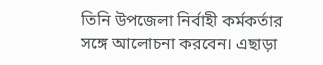তিনি উপজেলা নির্বাহী কর্মকর্তার সঙ্গে আলোচনা করবেন। এছাড়া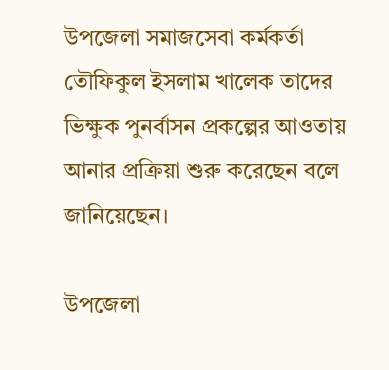উপজেলা সমাজসেবা কর্মকর্তা তৌফিকুল ইসলাম খালেক তাদের ভিক্ষুক পুনর্বাসন প্রকল্পের আওতায় আনার প্রক্রিয়া শুরু করেছেন বলে জানিয়েছেন।

উপজেলা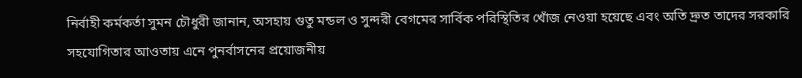নির্বাহী কর্মকর্তা সুমন চৌধুরী জানান, অসহায় গুতু মন্ডল ও সুন্দরী বেগমের সার্বিক পরিস্থিতির খোঁজ নেওয়া হয়েছে এবং অতি দ্রুত তাদের সরকারি সহযোগিতার আওতায় এনে পুনর্বাসনের প্রয়োজনীয়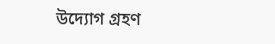উদ্যোগ গ্রহণ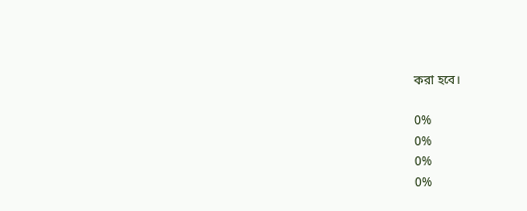করা হবে।

0%
0%
0%
0%